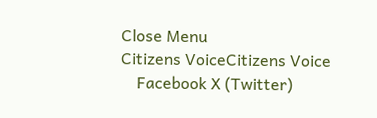Close Menu
Citizens VoiceCitizens Voice
    Facebook X (Twitter)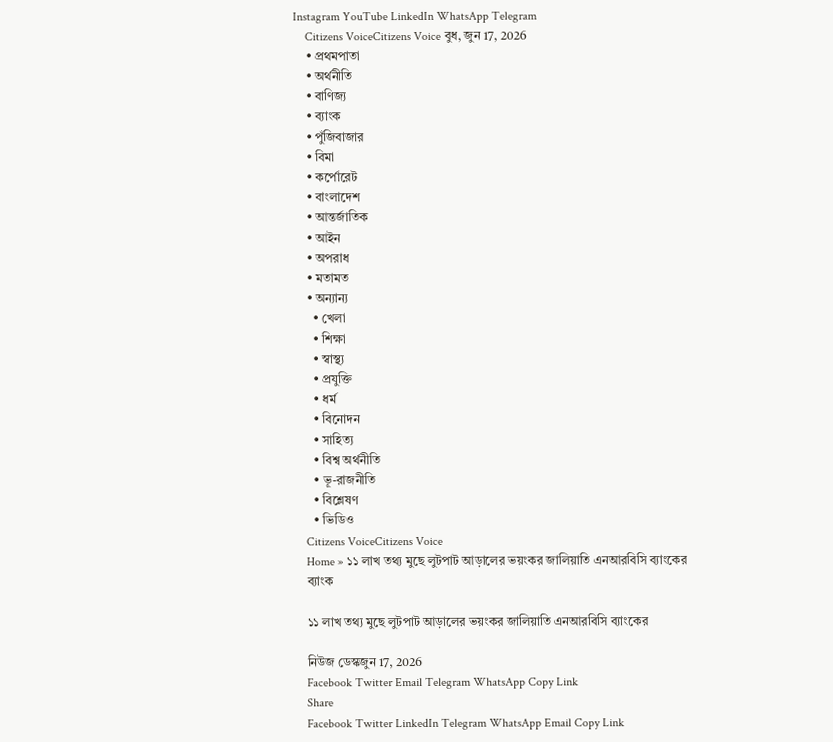Instagram YouTube LinkedIn WhatsApp Telegram
    Citizens VoiceCitizens Voice বুধ, জুন 17, 2026
    • প্রথমপাতা
    • অর্থনীতি
    • বাণিজ্য
    • ব্যাংক
    • পুঁজিবাজার
    • বিমা
    • কর্পোরেট
    • বাংলাদেশ
    • আন্তর্জাতিক
    • আইন
    • অপরাধ
    • মতামত
    • অন্যান্য
      • খেলা
      • শিক্ষা
      • স্বাস্থ্য
      • প্রযুক্তি
      • ধর্ম
      • বিনোদন
      • সাহিত্য
      • বিশ্ব অর্থনীতি
      • ভূ-রাজনীতি
      • বিশ্লেষণ
      • ভিডিও
    Citizens VoiceCitizens Voice
    Home » ১১ লাখ তথ্য মুছে লুটপাট আড়ালের ভয়ংকর জালিয়াতি এনআরবিসি ব্যাংকের
    ব্যাংক

    ১১ লাখ তথ্য মুছে লুটপাট আড়ালের ভয়ংকর জালিয়াতি এনআরবিসি ব্যাংকের

    নিউজ ডেস্কজুন 17, 2026
    Facebook Twitter Email Telegram WhatsApp Copy Link
    Share
    Facebook Twitter LinkedIn Telegram WhatsApp Email Copy Link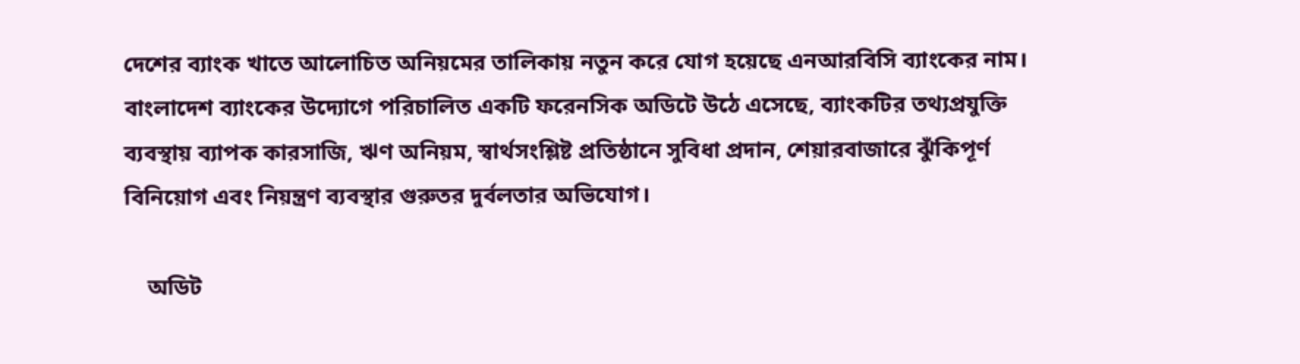দেশের ব্যাংক খাতে আলোচিত অনিয়মের তালিকায় নতুন করে যোগ হয়েছে এনআরবিসি ব্যাংকের নাম। বাংলাদেশ ব্যাংকের উদ্যোগে পরিচালিত একটি ফরেনসিক অডিটে উঠে এসেছে, ব্যাংকটির তথ্যপ্রযুক্তি ব্যবস্থায় ব্যাপক কারসাজি, ঋণ অনিয়ম, স্বার্থসংশ্লিষ্ট প্রতিষ্ঠানে সুবিধা প্রদান, শেয়ারবাজারে ঝুঁকিপূর্ণ বিনিয়োগ এবং নিয়ন্ত্রণ ব্যবস্থার গুরুতর দুর্বলতার অভিযোগ।

    অডিট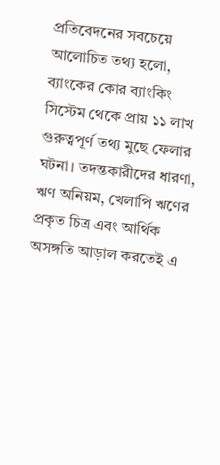প্রতিবেদনের সবচেয়ে আলোচিত তথ্য হলো, ব্যাংকের কোর ব্যাংকিং সিস্টেম থেকে প্রায় ১১ লাখ গুরুত্বপূর্ণ তথ্য মুছে ফেলার ঘটনা। তদন্তকারীদের ধারণা, ঋণ অনিয়ম, খেলাপি ঋণের প্রকৃত চিত্র এবং আর্থিক অসঙ্গতি আড়াল করতেই এ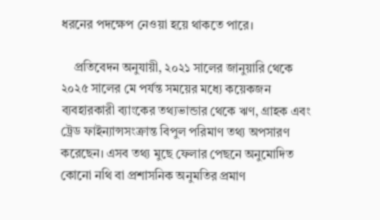ধরনের পদক্ষেপ নেওয়া হয়ে থাকতে পারে।

    প্রতিবেদন অনুযায়ী, ২০২১ সালের জানুয়ারি থেকে ২০২৫ সালের মে পর্যন্ত সময়ের মধ্যে কয়েকজন ব্যবহারকারী ব্যাংকের তথ্যভান্ডার থেকে ঋণ, গ্রাহক এবং ট্রেড ফাইন্যান্সসংক্রান্ত বিপুল পরিমাণ তথ্য অপসারণ করেছেন। এসব তথ্য মুছে ফেলার পেছনে অনুমোদিত কোনো নথি বা প্রশাসনিক অনুমতির প্রমাণ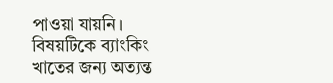পাওয়া যায়নি। বিষয়টিকে ব্যাংকিং খাতের জন্য অত্যন্ত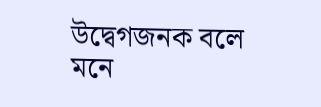উদ্বেগজনক বলে মনে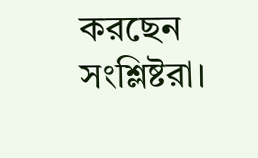করছেন সংশ্লিষ্টরা।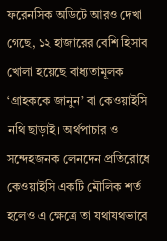ফরেনসিক অডিটে আরও দেখা গেছে, ১২ হাজারের বেশি হিসাব খোলা হয়েছে বাধ্যতামূলক ‘গ্রাহককে জানুন’ বা কেওয়াইসি নথি ছাড়াই। অর্থপাচার ও সন্দেহজনক লেনদেন প্রতিরোধে কেওয়াইসি একটি মৌলিক শর্ত হলেও এ ক্ষেত্রে তা যথাযথভাবে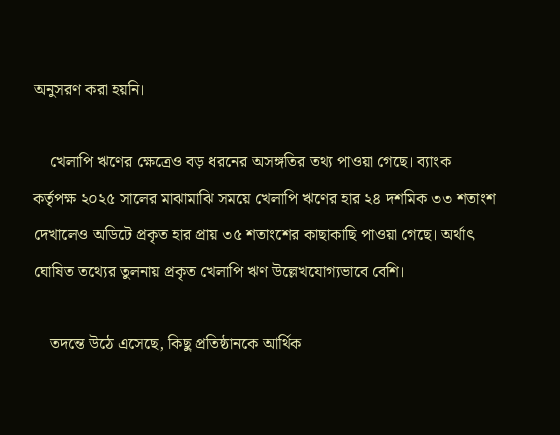অনুসরণ করা হয়নি।

    খেলাপি ঋণের ক্ষেত্রেও বড় ধরনের অসঙ্গতির তথ্য পাওয়া গেছে। ব্যাংক কর্তৃপক্ষ ২০২৫ সালের মাঝামাঝি সময়ে খেলাপি ঋণের হার ২৪ দশমিক ৩৩ শতাংশ দেখালেও অডিটে প্রকৃত হার প্রায় ৩৫ শতাংশের কাছাকাছি পাওয়া গেছে। অর্থাৎ ঘোষিত তথ্যের তুলনায় প্রকৃত খেলাপি ঋণ উল্লেখযোগ্যভাবে বেশি।

    তদন্তে উঠে এসেছে, কিছু প্রতিষ্ঠানকে আর্থিক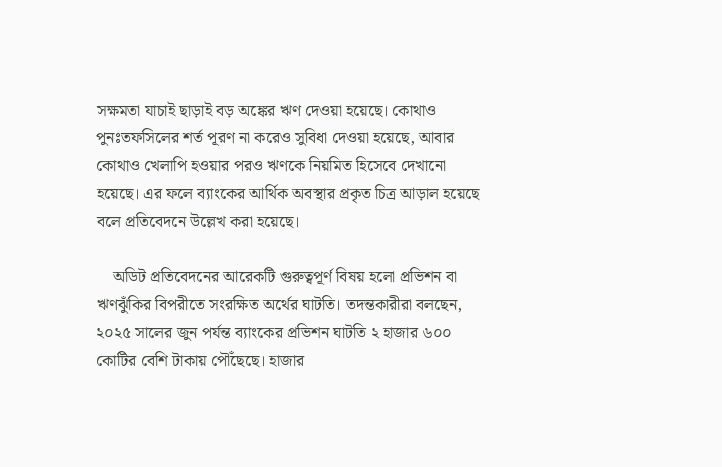সক্ষমতা যাচাই ছাড়াই বড় অঙ্কের ঋণ দেওয়া হয়েছে। কোথাও পুনঃতফসিলের শর্ত পূরণ না করেও সুবিধা দেওয়া হয়েছে, আবার কোথাও খেলাপি হওয়ার পরও ঋণকে নিয়মিত হিসেবে দেখানো হয়েছে। এর ফলে ব্যাংকের আর্থিক অবস্থার প্রকৃত চিত্র আড়াল হয়েছে বলে প্রতিবেদনে উল্লেখ করা হয়েছে।

    অডিট প্রতিবেদনের আরেকটি গুরুত্বপূর্ণ বিষয় হলো প্রভিশন বা ঋণঝুঁকির বিপরীতে সংরক্ষিত অর্থের ঘাটতি। তদন্তকারীরা বলছেন, ২০২৫ সালের জুন পর্যন্ত ব্যাংকের প্রভিশন ঘাটতি ২ হাজার ৬০০ কোটির বেশি টাকায় পৌঁছেছে। হাজার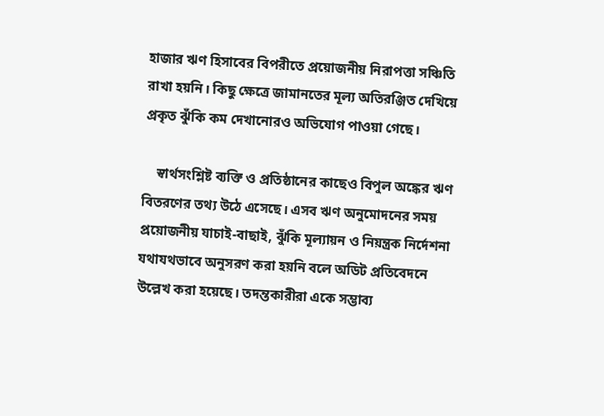হাজার ঋণ হিসাবের বিপরীতে প্রয়োজনীয় নিরাপত্তা সঞ্চিতি রাখা হয়নি। কিছু ক্ষেত্রে জামানতের মূল্য অতিরঞ্জিত দেখিয়ে প্রকৃত ঝুঁকি কম দেখানোরও অভিযোগ পাওয়া গেছে।

    স্বার্থসংশ্লিষ্ট ব্যক্তি ও প্রতিষ্ঠানের কাছেও বিপুল অঙ্কের ঋণ বিতরণের তথ্য উঠে এসেছে। এসব ঋণ অনুমোদনের সময় প্রয়োজনীয় যাচাই-বাছাই, ঝুঁকি মূল্যায়ন ও নিয়ন্ত্রক নির্দেশনা যথাযথভাবে অনুসরণ করা হয়নি বলে অডিট প্রতিবেদনে উল্লেখ করা হয়েছে। তদন্তকারীরা একে সম্ভাব্য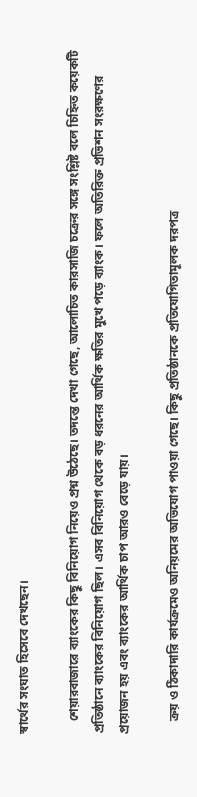স্বার্থের সংঘাত হিসেবে দেখছেন।

    শেয়ারবাজারে ব্যাংকের কিছু বিনিয়োগ নিয়েও প্রশ্ন উঠেছে। তদন্তে দেখা গেছে, আলোচিত কারসাজি চক্রের সঙ্গে সংশ্লিষ্ট বলে চিহ্নিত কয়েকটি প্রতিষ্ঠানে ব্যাংকের বিনিয়োগ ছিল। এসব বিনিয়োগ থেকে বড় ধরনের আর্থিক ক্ষতির মুখে পড়ে ব্যাংক। ফলে অতিরিক্ত প্রভিশন সংরক্ষণের প্রয়োজন হয় এবং ব্যাংকের আর্থিক চাপ আরও বেড়ে যায়।

    ক্রয় ও ঠিকাদারি কার্যক্রমেও অনিয়মের অভিযোগ পাওয়া গেছে। কিছু প্রতিষ্ঠানকে প্রতিযোগিতামূলক দরপত্র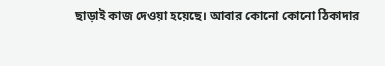ছাড়াই কাজ দেওয়া হয়েছে। আবার কোনো কোনো ঠিকাদার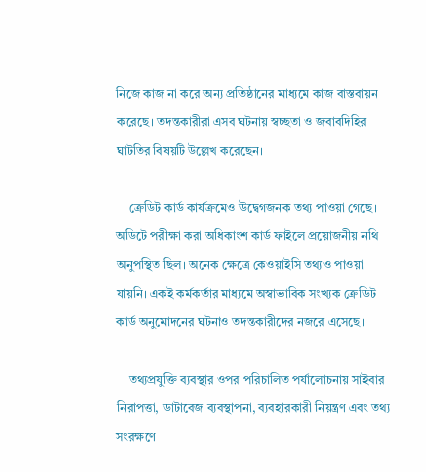নিজে কাজ না করে অন্য প্রতিষ্ঠানের মাধ্যমে কাজ বাস্তবায়ন করেছে। তদন্তকারীরা এসব ঘটনায় স্বচ্ছতা ও জবাবদিহির ঘাটতির বিষয়টি উল্লেখ করেছেন।

    ক্রেডিট কার্ড কার্যক্রমেও উদ্বেগজনক তথ্য পাওয়া গেছে। অডিটে পরীক্ষা করা অধিকাংশ কার্ড ফাইলে প্রয়োজনীয় নথি অনুপস্থিত ছিল। অনেক ক্ষেত্রে কেওয়াইসি তথ্যও পাওয়া যায়নি। একই কর্মকর্তার মাধ্যমে অস্বাভাবিক সংখ্যক ক্রেডিট কার্ড অনুমোদনের ঘটনাও তদন্তকারীদের নজরে এসেছে।

    তথ্যপ্রযুক্তি ব্যবস্থার ওপর পরিচালিত পর্যালোচনায় সাইবার নিরাপত্তা, ডাটাবেজ ব্যবস্থাপনা, ব্যবহারকারী নিয়ন্ত্রণ এবং তথ্য সংরক্ষণে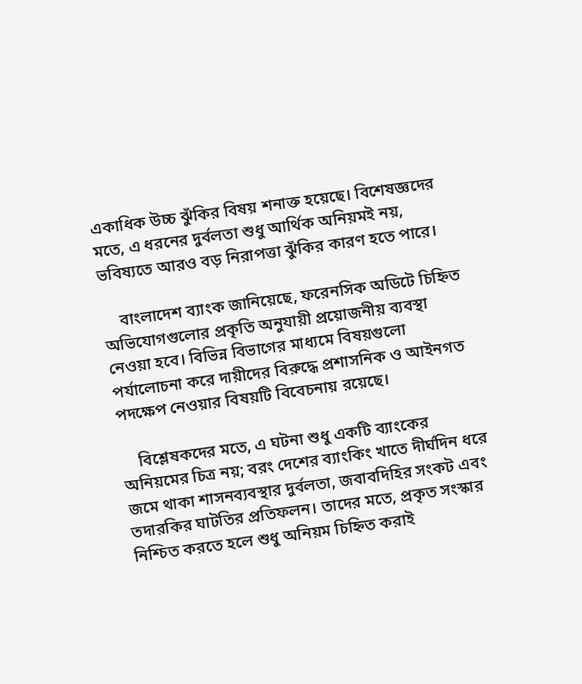একাধিক উচ্চ ঝুঁকির বিষয় শনাক্ত হয়েছে। বিশেষজ্ঞদের মতে, এ ধরনের দুর্বলতা শুধু আর্থিক অনিয়মই নয়, ভবিষ্যতে আরও বড় নিরাপত্তা ঝুঁকির কারণ হতে পারে।

    বাংলাদেশ ব্যাংক জানিয়েছে, ফরেনসিক অডিটে চিহ্নিত অভিযোগগুলোর প্রকৃতি অনুযায়ী প্রয়োজনীয় ব্যবস্থা নেওয়া হবে। বিভিন্ন বিভাগের মাধ্যমে বিষয়গুলো পর্যালোচনা করে দায়ীদের বিরুদ্ধে প্রশাসনিক ও আইনগত পদক্ষেপ নেওয়ার বিষয়টি বিবেচনায় রয়েছে।

    বিশ্লেষকদের মতে, এ ঘটনা শুধু একটি ব্যাংকের অনিয়মের চিত্র নয়; বরং দেশের ব্যাংকিং খাতে দীর্ঘদিন ধরে জমে থাকা শাসনব্যবস্থার দুর্বলতা, জবাবদিহির সংকট এবং তদারকির ঘাটতির প্রতিফলন। তাদের মতে, প্রকৃত সংস্কার নিশ্চিত করতে হলে শুধু অনিয়ম চিহ্নিত করাই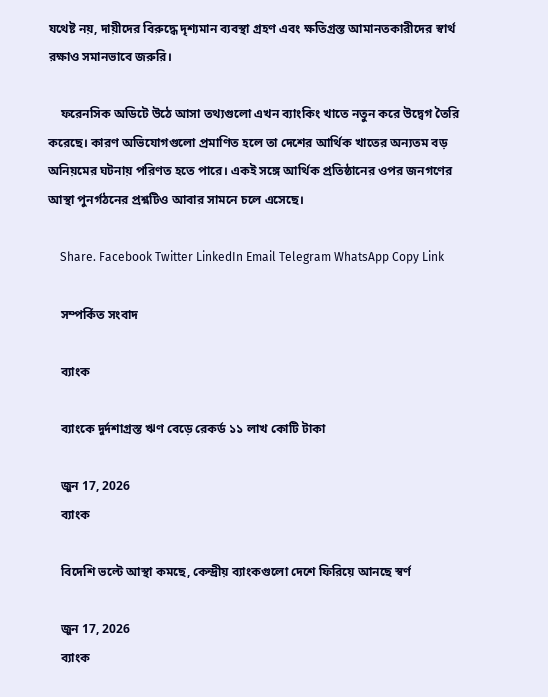যথেষ্ট নয়, দায়ীদের বিরুদ্ধে দৃশ্যমান ব্যবস্থা গ্রহণ এবং ক্ষতিগ্রস্ত আমানতকারীদের স্বার্থ রক্ষাও সমানভাবে জরুরি।

    ফরেনসিক অডিটে উঠে আসা তথ্যগুলো এখন ব্যাংকিং খাতে নতুন করে উদ্বেগ তৈরি করেছে। কারণ অভিযোগগুলো প্রমাণিত হলে তা দেশের আর্থিক খাতের অন্যতম বড় অনিয়মের ঘটনায় পরিণত হতে পারে। একই সঙ্গে আর্থিক প্রতিষ্ঠানের ওপর জনগণের আস্থা পুনর্গঠনের প্রশ্নটিও আবার সামনে চলে এসেছে।

    Share. Facebook Twitter LinkedIn Email Telegram WhatsApp Copy Link

    সম্পর্কিত সংবাদ

    ব্যাংক

    ব্যাংকে দুর্দশাগ্রস্ত ঋণ বেড়ে রেকর্ড ১১ লাখ কোটি টাকা

    জুন 17, 2026
    ব্যাংক

    বিদেশি ভল্টে আস্থা কমছে, কেন্দ্রীয় ব্যাংকগুলো দেশে ফিরিয়ে আনছে স্বর্ণ

    জুন 17, 2026
    ব্যাংক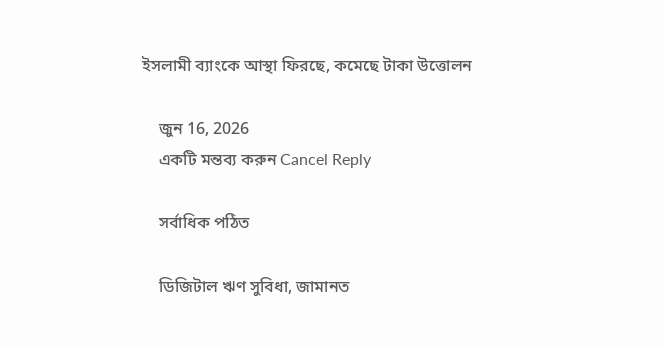ইসলামী ব্যাংকে আস্থা ফিরছে, কমেছে টাকা উত্তোলন

    জুন 16, 2026
    একটি মন্তব্য করুন Cancel Reply

    সর্বাধিক পঠিত

    ডিজিটাল ঋণ সুবিধা, জামানত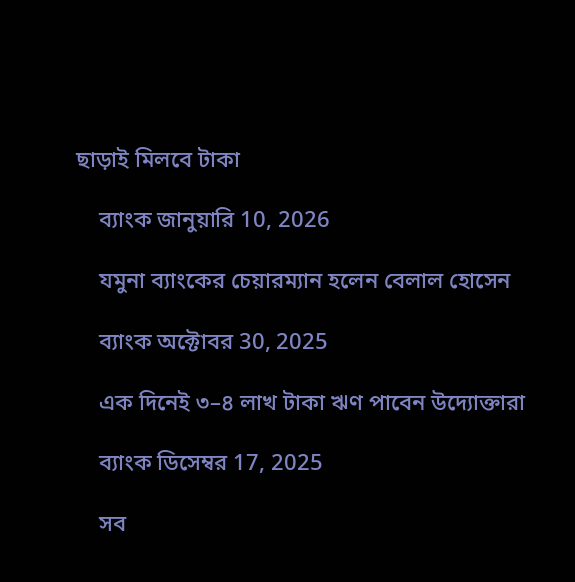ছাড়াই মিলবে টাকা

    ব্যাংক জানুয়ারি 10, 2026

    যমুনা ব্যাংকের চেয়ারম্যান হলেন বেলাল হোসেন

    ব্যাংক অক্টোবর 30, 2025

    এক দিনেই ৩–৪ লাখ টাকা ঋণ পাবেন উদ্যোক্তারা

    ব্যাংক ডিসেম্বর 17, 2025

    সব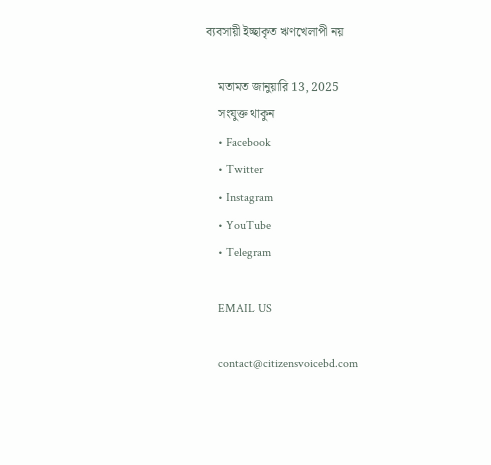ব্যবসায়ী ইচ্ছাকৃত ঋণখেলাপী নয়

    মতামত জানুয়ারি 13, 2025
    সংযুক্ত থাকুন
    • Facebook
    • Twitter
    • Instagram
    • YouTube
    • Telegram

    EMAIL US

    contact@citizensvoicebd.com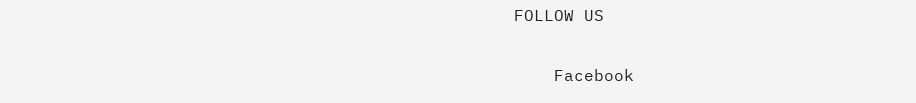FOLLOW US

    Facebook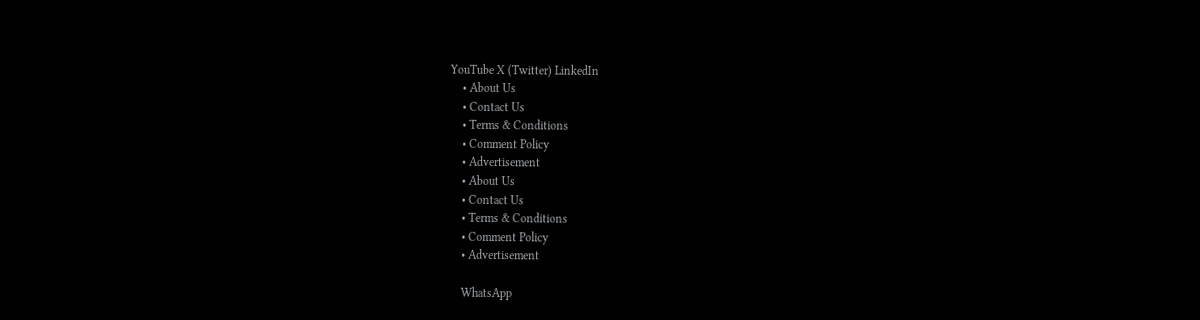YouTube X (Twitter) LinkedIn
    • About Us
    • Contact Us
    • Terms & Conditions
    • Comment Policy
    • Advertisement
    • About Us
    • Contact Us
    • Terms & Conditions
    • Comment Policy
    • Advertisement

    WhatsApp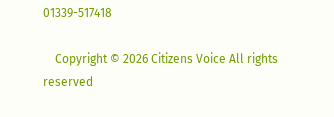01339-517418

    Copyright © 2026 Citizens Voice All rights reserved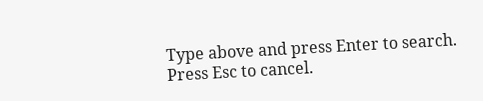Type above and press Enter to search. Press Esc to cancel.